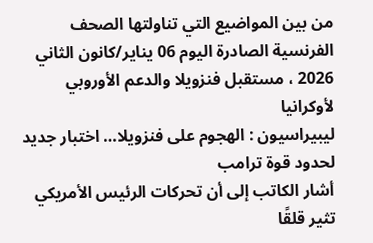من بين المواضيع التي تناولتها الصحف الفرنسية الصادرة اليوم 06 يناير/كانون الثاني 2026 ، مستقبل فنزويلا والدعم الأوروبي لأوكرانيا
ليبيراسيون : الهجوم على فنزويلا… اختبار جديد لحدود قوة ترامب
أشار الكاتب إلى أن تحركات الرئيس الأمريكي تثير قلقًا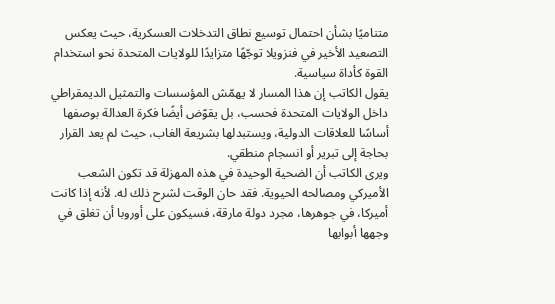متناميًا بشأن احتمال توسيع نطاق التدخلات العسكرية، حيث يعكس التصعيد الأخير في فنزويلا توجّهًا متزايدًا للولايات المتحدة نحو استخدام القوة كأداة سياسية.
يقول الكاتب إن هذا المسار لا يهمّش المؤسسات والتمثيل الديمقراطي داخل الولايات المتحدة فحسب، بل يقوّض أيضًا فكرة العدالة بوصفها أساسًا للعلاقات الدولية، ويستبدلها بشريعة الغاب، حيث لم يعد القرار بحاجة إلى تبرير أو انسجام منطقي.
ويرى الكاتب أن الضحية الوحيدة في هذه المهزلة قد تكون الشعب الأميركي ومصالحه الحيوية. فقد حان الوقت لشرح ذلك له. لأنه إذا كانت أميركا، في جوهرها، مجرد دولة مارقة، فسيكون على أوروبا أن تغلق في وجهها أبوابها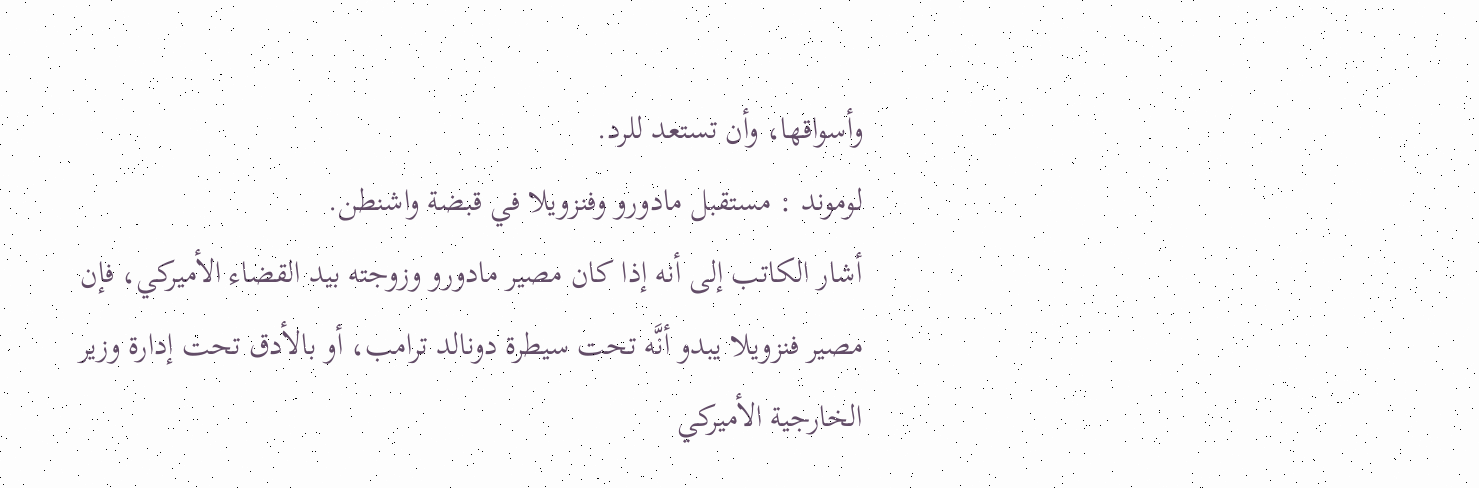وأسواقها، وأن تستعد للرد.
لوموند : مستقبل مادورو وفنزويلا في قبضة واشنطن.
أشار الكاتب إلى أنه إذا كان مصير مادورو وزوجته بيد القضاء الأميركي، فإن مصير فنزويلا يبدو أنَّه تحت سيطرة دونالد ترامب، أو بالأدق تحت إدارة وزير الخارجية الأميركي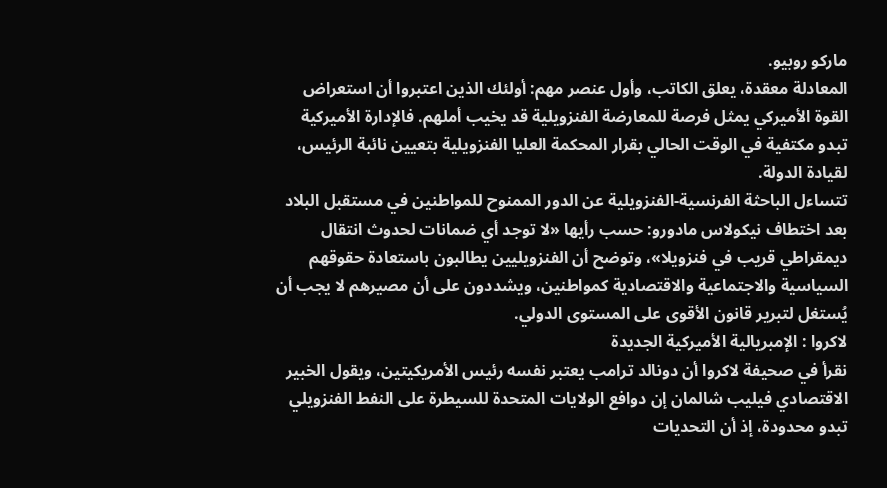ماركو روبيو.
المعادلة معقدة، يعلق الكاتب، وأول عنصر مهم: أولئك الذين اعتبروا أن استعراض القوة الأميركي يمثل فرصة للمعارضة الفنزويلية قد يخيب أملهم. فالإدارة الأميركية تبدو مكتفية في الوقت الحالي بقرار المحكمة العليا الفنزويلية بتعيين نائبة الرئيس، لقيادة الدولة.
تتساءل الباحثة الفرنسية-الفنزويلية عن الدور الممنوح للمواطنين في مستقبل البلاد بعد اختطاف نيكولاس مادورو: حسب رأيها «لا توجد أي ضمانات لحدوث انتقال ديمقراطي قريب في فنزويلا»، وتوضح أن الفنزويليين يطالبون باستعادة حقوقهم السياسية والاجتماعية والاقتصادية كمواطنين، ويشددون على أن مصيرهم لا يجب أن يُستغل لتبرير قانون الأقوى على المستوى الدولي.
لاكروا : الإمبريالية الأميركية الجديدة
نقرأ في صحيفة لاكروا أن دونالد ترامب يعتبر نفسه رئيس الأمريكيتين، ويقول الخبير الاقتصادي فيليب شالمان إن دوافع الولايات المتحدة للسيطرة على النفط الفنزويلي تبدو محدودة، إذ أن التحديات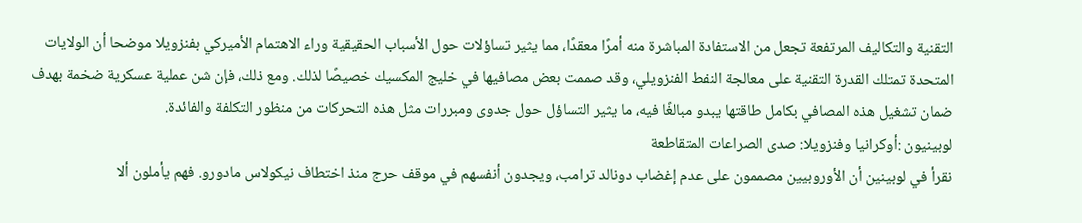التقنية والتكاليف المرتفعة تجعل من الاستفادة المباشرة منه أمرًا معقدًا، مما يثير تساؤلات حول الأسباب الحقيقية وراء الاهتمام الأميركي بفنزويلا موضحا أن الولايات المتحدة تمتلك القدرة التقنية على معالجة النفط الفنزويلي، وقد صممت بعض مصافيها في خليج المكسيك خصيصًا لذلك. ومع ذلك، فإن شن عملية عسكرية ضخمة بهدف ضمان تشغيل هذه المصافي بكامل طاقتها يبدو مبالغًا فيه، ما يثير التساؤل حول جدوى ومبررات مثل هذه التحركات من منظور التكلفة والفائدة.
لوبينيون :أوكرانيا وفنزويلا: صدى الصراعات المتقاطعة
نقرأ في لوبينين أن الأوروبيين مصممون على عدم إغضاب دونالد ترامب، ويجدون أنفسهم في موقف حرج منذ اختطاف نيكولاس مادورو. فهم يأملون ألا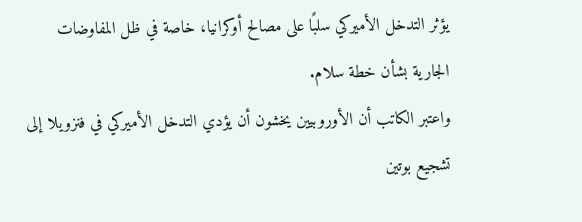يؤثر التدخل الأميركي سلبًا على مصالح أوكرانيا، خاصة في ظل المفاوضات الجارية بشأن خطة سلام.
واعتبر الكاتب أن الأوروبيين يخشون أن يؤدي التدخل الأميركي في فنزويلا إلى تشجيع بوتين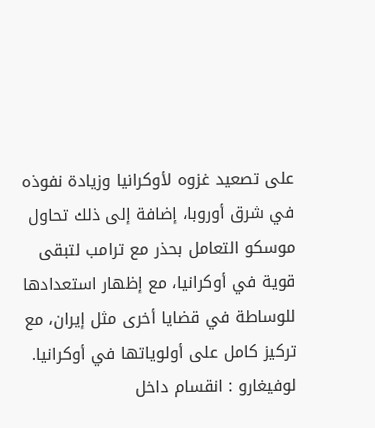على تصعيد غزوه لأوكرانيا وزيادة نفوذه في شرق أوروبا، إضافة إلى ذلك تحاول موسكو التعامل بحذر مع ترامب لتبقى قوية في أوكرانيا، مع إظهار استعدادها للوساطة في قضايا أخرى مثل إيران، مع تركيز كامل على أولوياتها في أوكرانيا.
لوفيغارو : انقسام داخل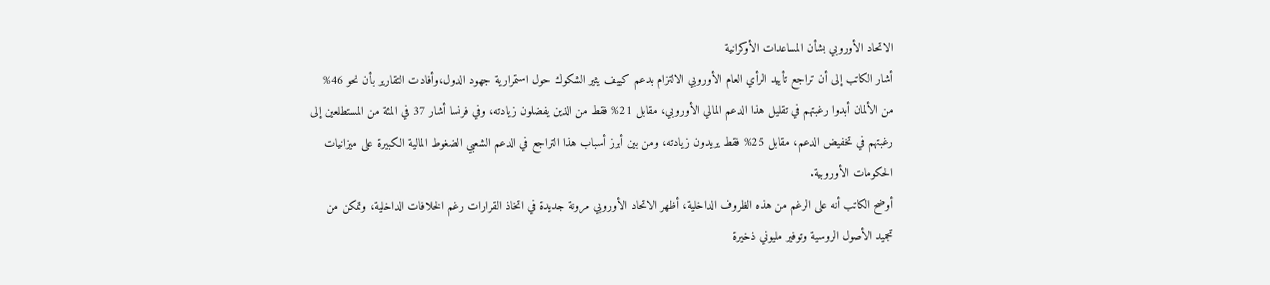الاتحاد الأوروبي بشأن المساعدات الأوكرانية
أشار الكاتب إلى أن تراجع تأييد الرأي العام الأوروبي الالتزام بدعم كييف يثير الشكوك حول استمرارية جهود الدول،وأفادت التقارير بأن نحو 46% من الألمان أبدوا رغبتهم في تقليل هذا الدعم المالي الأوروبي، مقابل 21% فقط من الذين يفضلون زيادته، وفي فرنسا أشار 37 في المئة من المستطلعين إلى رغبتهم في تخفيض الدعم، مقابل 25% فقط يريدون زيادته، ومن بين أبرز أسباب هذا التراجع في الدعم الشعبي الضغوط المالية الكبيرة على ميزانيات الحكومات الأوروبية.
أوضح الكاتب أنه على الرغم من هذه الظروف الداخلية، أظهر الاتحاد الأوروبي مرونة جديدة في اتخاذ القرارات رغم الخلافات الداخلية، وتمكن من تجميد الأصول الروسية وتوفير مليوني ذخيرة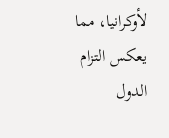لأوكرانيا، مما يعكس التزام الدول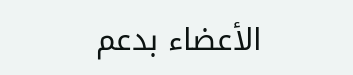الأعضاء بدعم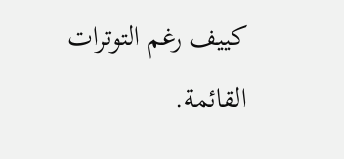كييف رغم التوترات القائمة.